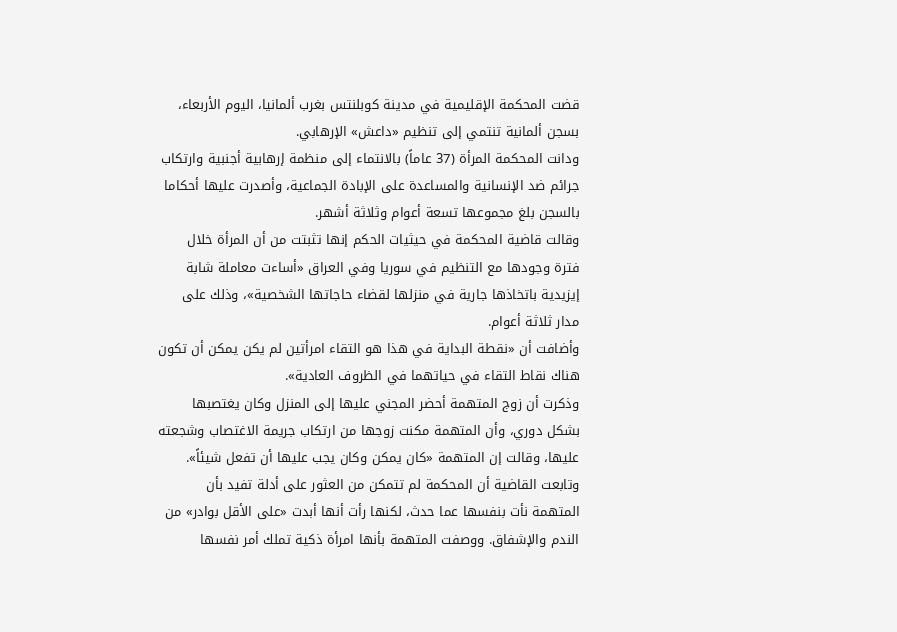قضت المحكمة الإقليمية في مدينة كوبلنتس بغرب ألمانيا، اليوم الأربعاء، بسجن ألمانية تنتمي إلى تنظيم «داعش» الإرهابي.
ودانت المحكمة المرأة (37 عاماً) بالانتماء إلى منظمة إرهابية أجنبية وارتكاب جرائم ضد الإنسانية والمساعدة على الإبادة الجماعية، وأصدرت عليها أحكاما بالسجن بلغ مجموعها تسعة أعوام وثلاثة أشهر.
وقالت قاضية المحكمة في حيثيات الحكم إنها تثبتت من أن المرأة خلال فترة وجودها مع التنظيم في سوريا وفي العراق «أساءت معاملة شابة إيزيدية باتخاذها جارية في منزلها لقضاء حاجاتها الشخصية»، وذلك على مدار ثلاثة أعوام.
وأضافت أن «نقطة البداية في هذا هو التقاء امرأتين لم يكن يمكن أن تكون هناك نقاط التقاء في حياتهما في الظروف العادية».
وذكرت أن زوج المتهمة أحضر المجني عليها إلى المنزل وكان يغتصبها بشكل دوري، وأن المتهمة مكنت زوجها من ارتكاب جريمة الاغتصاب وشجعته عليها، وقالت إن المتهمة «كان يمكن وكان يجب عليها أن تفعل شيئاً».
وتابعت القاضية أن المحكمة لم تتمكن من العثور على أدلة تفيد بأن المتهمة نأت بنفسها عما حدث، لكنها رأت أنها أبدت «على الأقل بوادر» من الندم والإشفاق. ووصفت المتهمة بأنها امرأة ذكية تملك أمر نفسها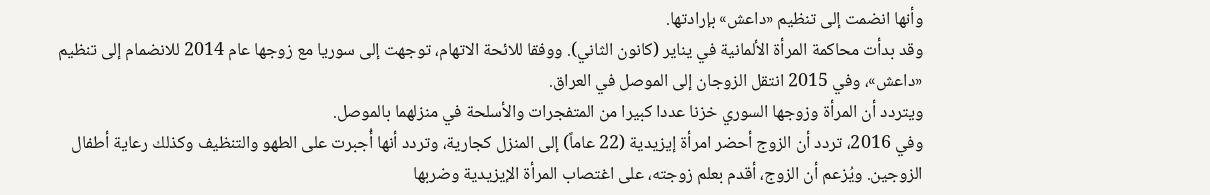وأنها انضمت إلى تنظيم «داعش» بإرادتها.
وقد بدأت محاكمة المرأة الألمانية في يناير (كانون الثاني). ووفقا للائحة الاتهام، توجهت إلى سوريا مع زوجها عام 2014 للانضمام إلى تنظيم «داعش»، وفي 2015 انتقل الزوجان إلى الموصل في العراق.
ويتردد أن المرأة وزوجها السوري خزنا عددا كبيرا من المتفجرات والأسلحة في منزلهما بالموصل.
وفي 2016، تردد أن الزوج أحضر امرأة إيزيدية (22 عاماً) إلى المنزل كجارية، وتردد أنها أُجبرت على الطهو والتنظيف وكذلك رعاية أطفال الزوجين. ويُزعم أن الزوج، أقدم بعلم زوجته، على اغتصاب المرأة الإيزيدية وضربها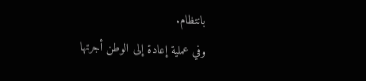بانتظام.
وفي عملية إعادة إلى الوطن أجرتها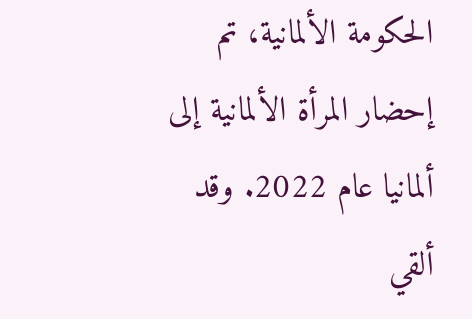الحكومة الألمانية، تم إحضار المرأة الألمانية إلى ألمانيا عام 2022. وقد ألقي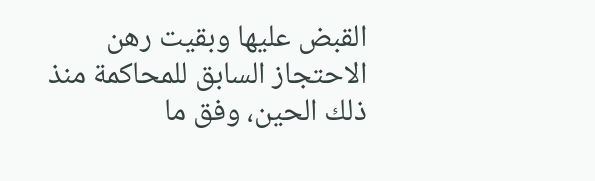القبض عليها وبقيت رهن الاحتجاز السابق للمحاكمة منذ ذلك الحين، وفق ما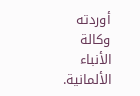أوردته وكالة الأنباء الألمانية.